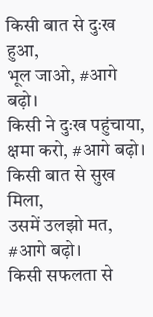किसी बात से दुःख हुआ,
भूल जाओ, #आगे बढ़ो।
किसी ने दुःख पहुंचाया,
क्षमा करो, #आगे बढ़ो।
किसी बात से सुख मिला,
उसमें उलझो मत, #आगे बढ़ो।
किसी सफलता से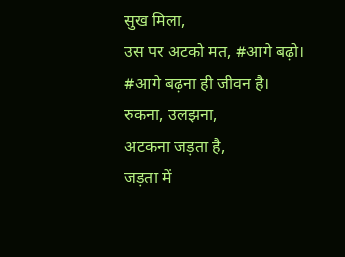सुख मिला,
उस पर अटको मत, #आगे बढ़ो।
#आगे बढ़ना ही जीवन है।
रुकना, उलझना,
अटकना जड़ता है,
जड़ता में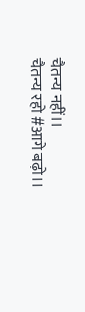चैतन्य नहीं।।
चैतन्य रहो #आगे बढ़ो।।